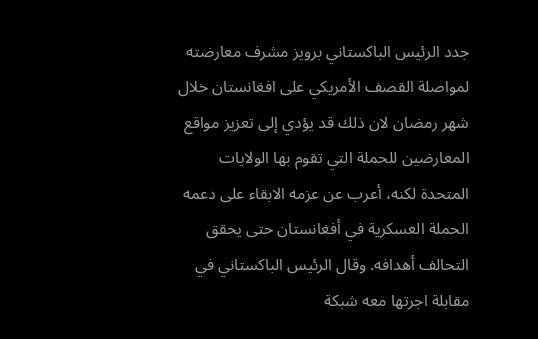جدد الرئيس الباكستاني برويز مشرف معارضته لمواصلة القصف الأمريكي على افغانستان خلال شهر رمضان لان ذلك قد يؤدي إلى تعزيز مواقع المعارضين للحملة التي تقوم بها الولايات المتحدة لكنه، أعرب عن عزمه الابقاء على دعمه الحملة العسكرية في أفغانستان حتى يحقق التحالف أهدافه. وقال الرئيس الباكستاني في مقابلة اجرتها معه شبكة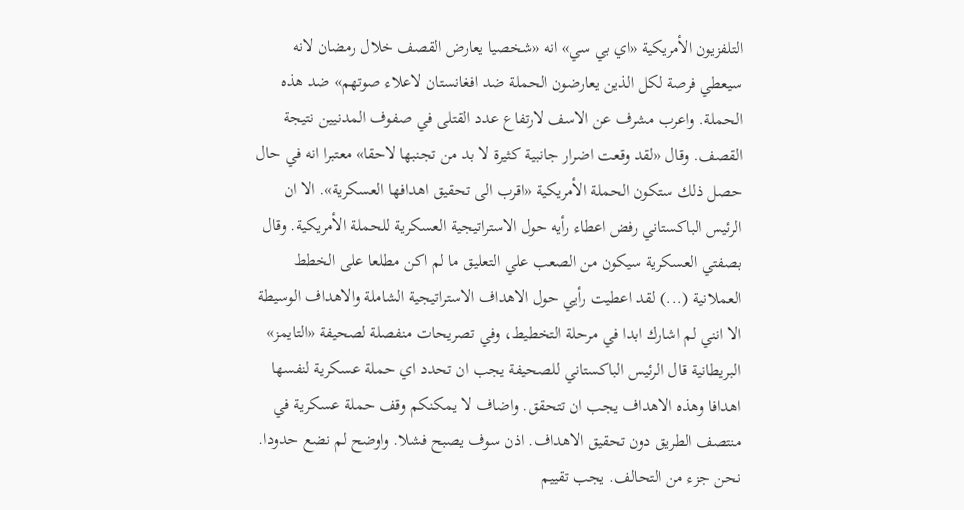التلفزيون الأمريكية «اي بي سي» انه «شخصيا يعارض القصف خلال رمضان لانه سيعطي فرصة لكل الذين يعارضون الحملة ضد افغانستان لاعلاء صوتهم» ضد هذه الحملة. واعرب مشرف عن الاسف لارتفاع عدد القتلى في صفوف المدنيين نتيجة القصف. وقال «لقد وقعت اضرار جانبية كثيرة لا بد من تجنبها لاحقا» معتبرا انه في حال حصل ذلك ستكون الحملة الأمريكية «اقرب الى تحقيق اهدافها العسكرية». الا ان الرئيس الباكستاني رفض اعطاء رأيه حول الاستراتيجية العسكرية للحملة الأمريكية. وقال بصفتي العسكرية سيكون من الصعب علي التعليق ما لم اكن مطلعا على الخطط العملانية (...) لقد اعطيت رأيي حول الاهداف الاستراتيجية الشاملة والاهداف الوسيطة الا انني لم اشارك ابدا في مرحلة التخطيط، وفي تصريحات منفصلة لصحيفة «التايمز» البريطانية قال الرئيس الباكستاني للصحيفة يجب ان تحدد اي حملة عسكرية لنفسها اهدافا وهذه الاهداف يجب ان تتحقق. واضاف لا يمكنكم وقف حملة عسكرية في منتصف الطريق دون تحقيق الاهداف. اذن سوف يصبح فشلا. واوضح لم نضع حدودا. نحن جزء من التحالف. يجب تقييم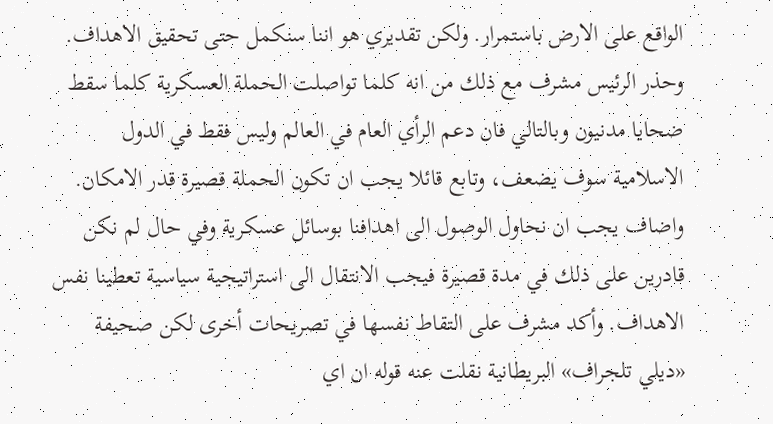الواقع على الارض باستمرار. ولكن تقديري هو اننا سنكمل حتى تحقيق الاهداف. وحذر الرئيس مشرف مع ذلك من انه كلما تواصلت الحملة العسكرية كلما سقط ضحايا مدنيون وبالتالي فان دعم الرأي العام في العالم وليس فقط في الدول الاسلامية سوف يضعف، وتابع قائلا يجب ان تكون الحملة قصيرة قدر الامكان. واضاف يجب ان نحاول الوصول الى اهدافنا بوسائل عسكرية وفي حال لم نكن قادرين على ذلك في مدة قصيرة فيجب الانتقال الى استراتيجية سياسية تعطينا نفس الاهداف. وأكد مشرف على التقاط نفسها في تصريحات أخرى لكن صحيفة «ديلي تلجراف» البريطانية نقلت عنه قوله ان اي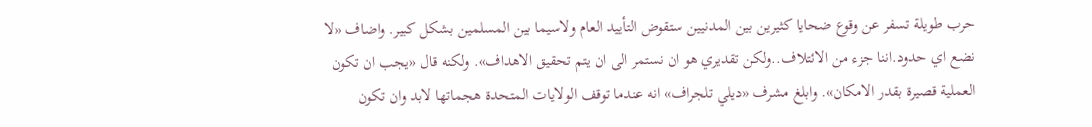حرب طويلة تسفر عن وقوع ضحايا كثيرين بين المدنيين ستقوض التأييد العام ولاسيما بين المسلمين بشكل كبير. واضاف «لا نضع اي حدود.اننا جزء من الائتلاف..ولكن تقديري هو ان نستمر الى ان يتم تحقيق الاهداف». ولكنه قال «يجب ان تكون العملية قصيرة بقدر الامكان». وابلغ مشرف «ديلي تلجراف» انه عندما توقف الولايات المتحدة هجماتها لابد وان تكون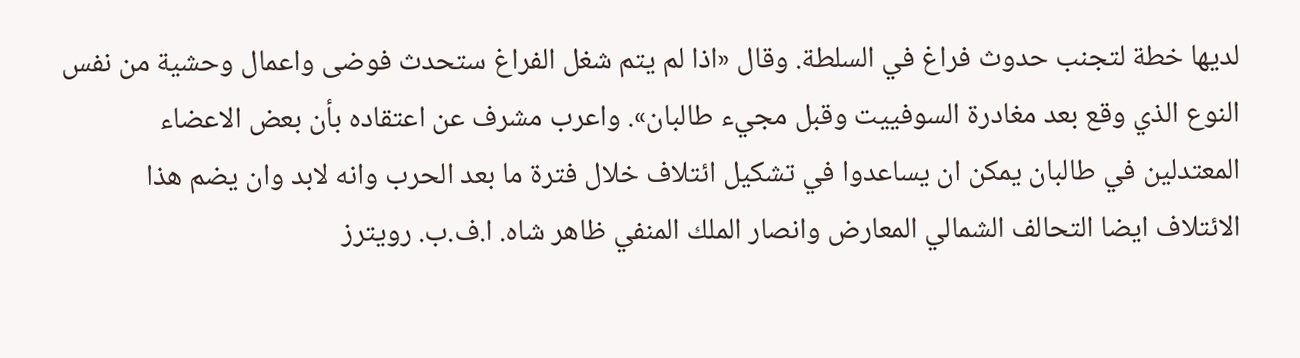لديها خطة لتجنب حدوث فراغ في السلطة. وقال «اذا لم يتم شغل الفراغ ستحدث فوضى واعمال وحشية من نفس النوع الذي وقع بعد مغادرة السوفييت وقبل مجيء طالبان». واعرب مشرف عن اعتقاده بأن بعض الاعضاء المعتدلين في طالبان يمكن ان يساعدوا في تشكيل ائتلاف خلال فترة ما بعد الحرب وانه لابد وان يضم هذا الائتلاف ايضا التحالف الشمالي المعارض وانصار الملك المنفي ظاهر شاه. ا.ف.ب. رويترز